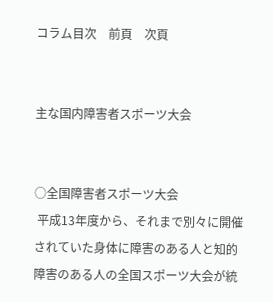コラム目次    前頁    次頁


主な国内障害者スポーツ大会


○全国障害者スポーツ大会
 平成13年度から、それまで別々に開催されていた身体に障害のある人と知的障害のある人の全国スポーツ大会が統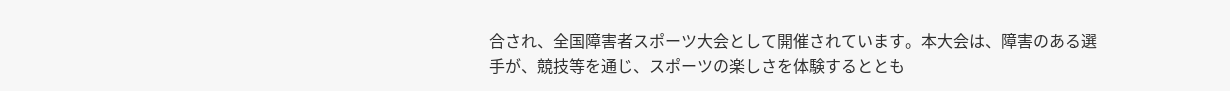合され、全国障害者スポーツ大会として開催されています。本大会は、障害のある選手が、競技等を通じ、スポーツの楽しさを体験するととも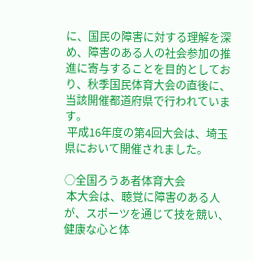に、国民の障害に対する理解を深め、障害のある人の社会参加の推進に寄与することを目的としており、秋季国民体育大会の直後に、当該開催都道府県で行われています。
 平成16年度の第4回大会は、埼玉県において開催されました。

○全国ろうあ者体育大会
 本大会は、聴覚に障害のある人が、スポーツを通じて技を競い、健康な心と体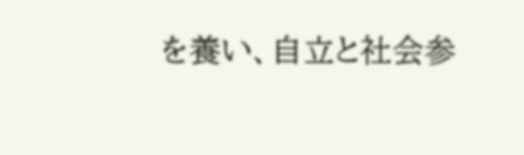を養い、自立と社会参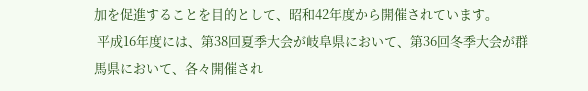加を促進することを目的として、昭和42年度から開催されています。
 平成16年度には、第38回夏季大会が岐阜県において、第36回冬季大会が群馬県において、各々開催され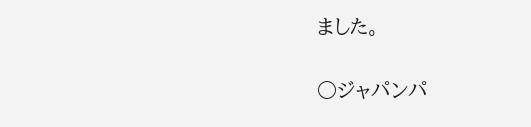ました。

○ジャパンパ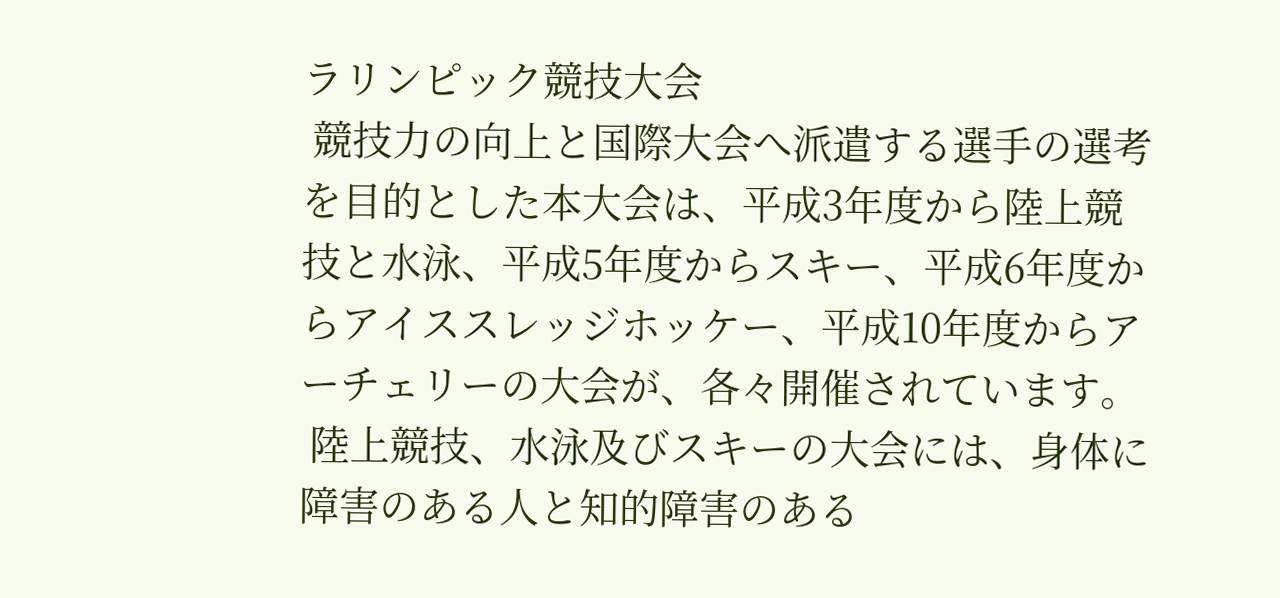ラリンピック競技大会
 競技力の向上と国際大会へ派遣する選手の選考を目的とした本大会は、平成3年度から陸上競技と水泳、平成5年度からスキー、平成6年度からアイススレッジホッケー、平成10年度からアーチェリーの大会が、各々開催されています。
 陸上競技、水泳及びスキーの大会には、身体に障害のある人と知的障害のある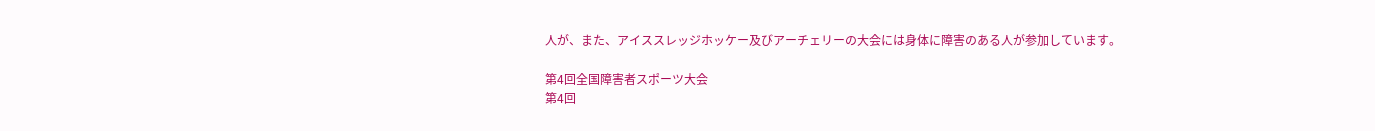人が、また、アイススレッジホッケー及びアーチェリーの大会には身体に障害のある人が参加しています。

第4回全国障害者スポーツ大会
第4回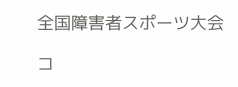全国障害者スポーツ大会

コ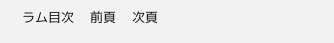ラム目次    前頁    次頁